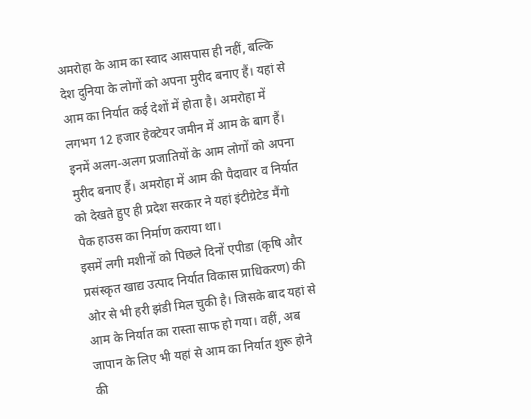अमरोहा के आम का स्वाद आसपास ही नहीं, बल्कि देश दुनिया के लोगों को अपना मुरीद बनाए हैं। यहां से आम का निर्यात कई देशों में होता है। अमरोहा में लगभग 12 हजार हेक्टेयर जमीन में आम के बाग हैं। इनमें अलग-अलग प्रजातियों के आम लोगों को अपना मुरीद बनाए हैं। अमरोहा में आम की पैदावार व निर्यात को देखते हुए ही प्रदेश सरकार ने यहां इंटीग्रेटेड मैंगो पैक हाउस का निर्माण कराया था।
इसमें लगी मशीनों को पिछले दिनों एपीडा (कृषि और प्रसंस्कृत खाद्य उत्पाद निर्यात विकास प्राधिकरण) की ओर से भी हरी झंडी मिल चुकी है। जिसके बाद यहां से आम के निर्यात का रास्ता साफ हो गया। वहीं, अब जापान के लिए भी यहां से आम का निर्यात शुरू होने की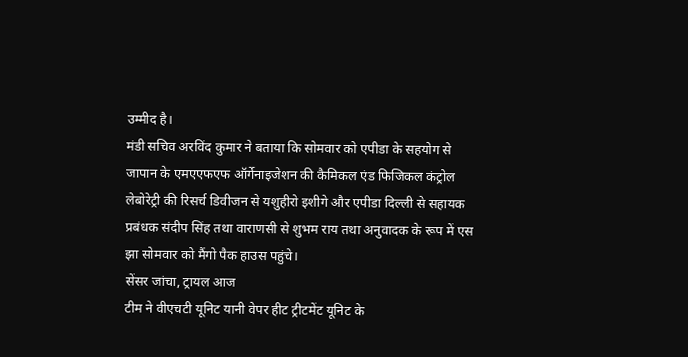उम्मीद है।
मंडी सचिव अरविंद कुमार ने बताया कि सोमवार को एपीडा के सहयोग से जापान के एमएएफएफ ऑर्गेनाइजेशन की कैमिकल एंड फिजिकल कंट्रोल लेबोरेट्री की रिसर्च डिवीजन से यशुहीरो इशीगे और एपीडा दिल्ली से सहायक प्रबंधक संदीप सिंह तथा वाराणसी से शुभम राय तथा अनुवादक के रूप में एस झा सोमवार को मैंगो पैक हाउस पहुंचे।
सेंसर जांचा, ट्रायल आज
टीम ने वीएचटी यूनिट यानी वेपर हीट ट्रीटमेंट यूनिट के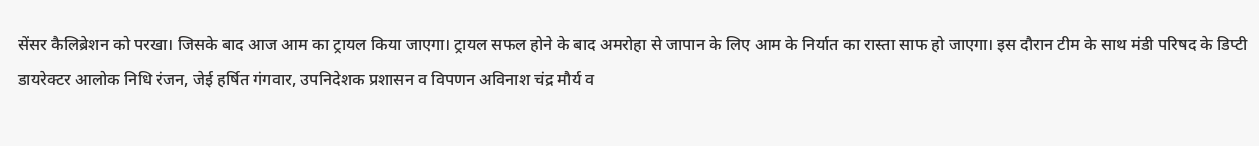सेंसर कैलिब्रेशन को परखा। जिसके बाद आज आम का ट्रायल किया जाएगा। ट्रायल सफल होने के बाद अमरोहा से जापान के लिए आम के निर्यात का रास्ता साफ हो जाएगा। इस दौरान टीम के साथ मंडी परिषद के डिप्टी डायरेक्टर आलोक निधि रंजन, जेई हर्षित गंगवार, उपनिदेशक प्रशासन व विपणन अविनाश चंद्र मौर्य व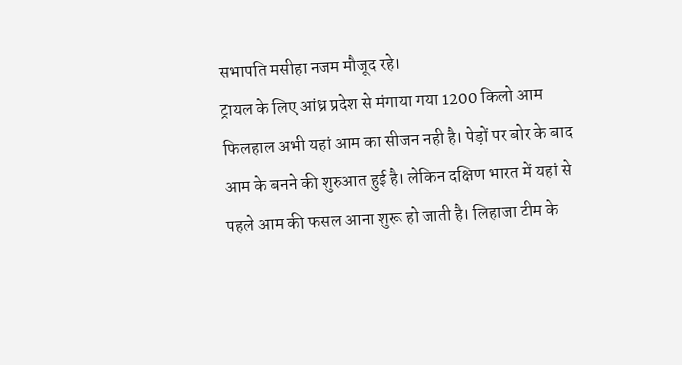सभापति मसीहा नजम मौजूद रहे।
ट्रायल के लिए आंध्र प्रदेश से मंगाया गया 1200 किलो आम
फिलहाल अभी यहां आम का सीजन नही है। पेड़ों पर बोर के बाद आम के बनने की शुरुआत हुई है। लेकिन दक्षिण भारत में यहां से पहले आम की फसल आना शुरू हो जाती है। लिहाजा टीम के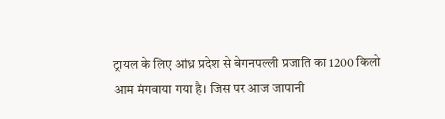ट्रायल के लिए आंध्र प्रदेश से बेगनपल्ली प्रजाति का 1200 किलो आम मंगवाया गया है। जिस पर आज जापानी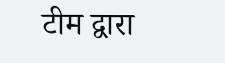टीम द्वारा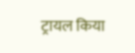ट्रायल किया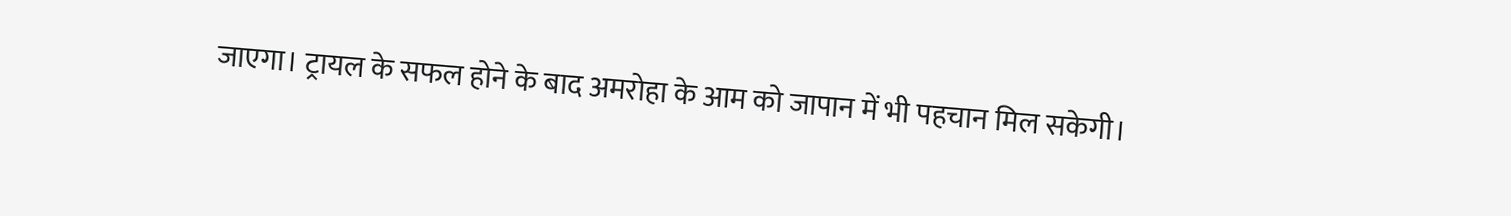जाएगा। ट्रायल के सफल होने के बाद अमरोहा के आम को जापान में भी पहचान मिल सकेगी।